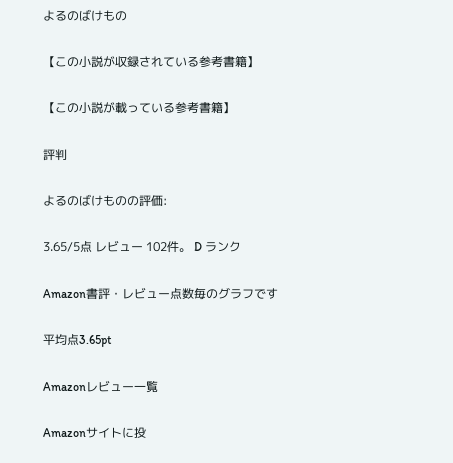よるのばけもの

【この小説が収録されている参考書籍】

【この小説が載っている参考書籍】

評判

よるのばけものの評価:

3.65/5点 レビュー 102件。 D ランク

Amazon書評・レビュー点数毎のグラフです

平均点3.65pt

Amazonレビュー一覧

Amazonサイトに投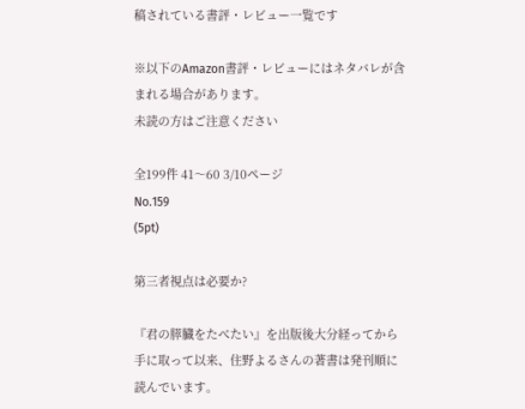稿されている書評・レビュー一覧です

※以下のAmazon書評・レビューにはネタバレが含まれる場合があります。
未読の方はご注意ください

全199件 41〜60 3/10ページ
No.159
(5pt)

第三者視点は必要か?

『君の膵臓をたべたい』を出版後大分経ってから手に取って以来、住野よるさんの著書は発刊順に読んでいます。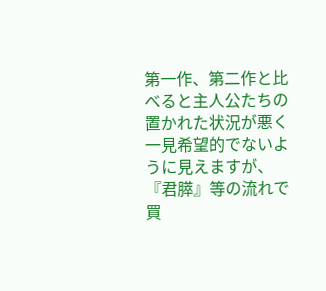第一作、第二作と比べると主人公たちの置かれた状況が悪く一見希望的でないように見えますが、 『君膵』等の流れで買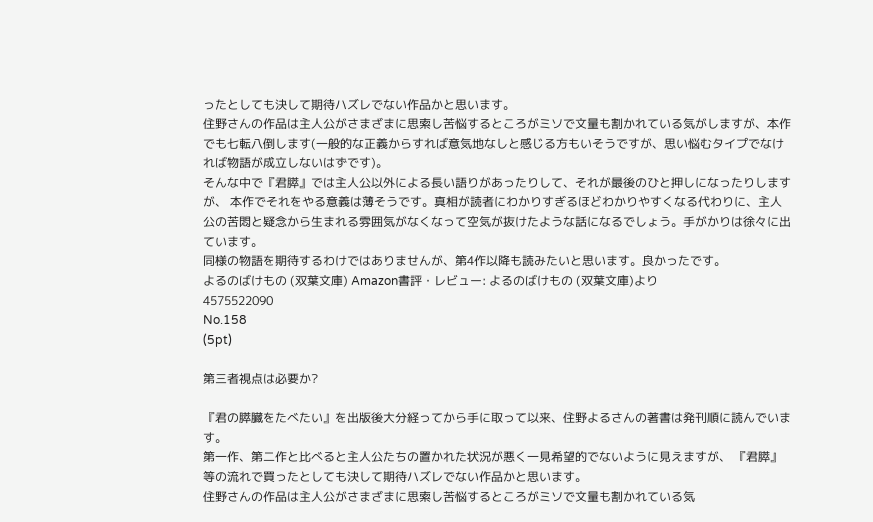ったとしても決して期待ハズレでない作品かと思います。
住野さんの作品は主人公がさまざまに思索し苦悩するところがミソで文量も割かれている気がしますが、本作でも七転八倒します(一般的な正義からすれば意気地なしと感じる方もいそうですが、思い悩むタイプでなければ物語が成立しないはずです)。
そんな中で『君膵』では主人公以外による長い語りがあったりして、それが最後のひと押しになったりしますが、 本作でそれをやる意義は薄そうです。真相が読者にわかりすぎるほどわかりやすくなる代わりに、主人公の苦悶と疑念から生まれる雰囲気がなくなって空気が抜けたような話になるでしょう。手がかりは徐々に出ています。
同様の物語を期待するわけではありませんが、第4作以降も読みたいと思います。良かったです。
よるのばけもの (双葉文庫) Amazon書評・レビュー: よるのばけもの (双葉文庫)より
4575522090
No.158
(5pt)

第三者視点は必要か?

『君の膵臓をたべたい』を出版後大分経ってから手に取って以来、住野よるさんの著書は発刊順に読んでいます。
第一作、第二作と比べると主人公たちの置かれた状況が悪く一見希望的でないように見えますが、 『君膵』等の流れで買ったとしても決して期待ハズレでない作品かと思います。
住野さんの作品は主人公がさまざまに思索し苦悩するところがミソで文量も割かれている気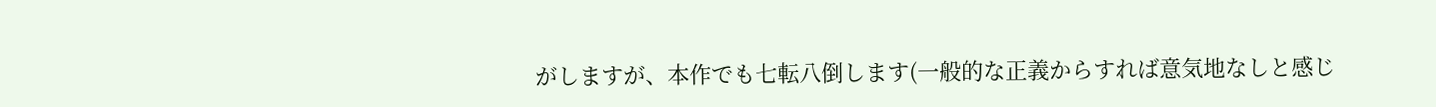がしますが、本作でも七転八倒します(一般的な正義からすれば意気地なしと感じ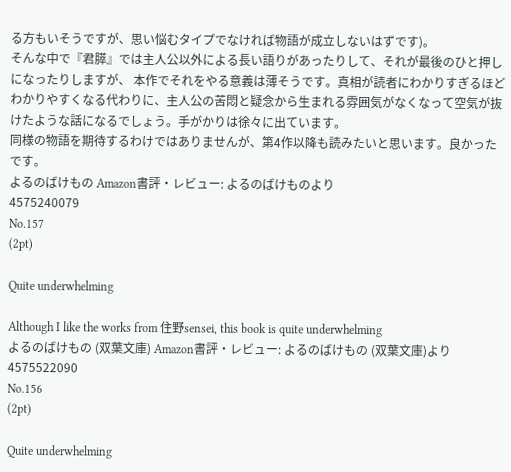る方もいそうですが、思い悩むタイプでなければ物語が成立しないはずです)。
そんな中で『君膵』では主人公以外による長い語りがあったりして、それが最後のひと押しになったりしますが、 本作でそれをやる意義は薄そうです。真相が読者にわかりすぎるほどわかりやすくなる代わりに、主人公の苦悶と疑念から生まれる雰囲気がなくなって空気が抜けたような話になるでしょう。手がかりは徐々に出ています。
同様の物語を期待するわけではありませんが、第4作以降も読みたいと思います。良かったです。
よるのばけもの Amazon書評・レビュー: よるのばけものより
4575240079
No.157
(2pt)

Quite underwhelming

Although I like the works from 住野sensei, this book is quite underwhelming
よるのばけもの (双葉文庫) Amazon書評・レビュー: よるのばけもの (双葉文庫)より
4575522090
No.156
(2pt)

Quite underwhelming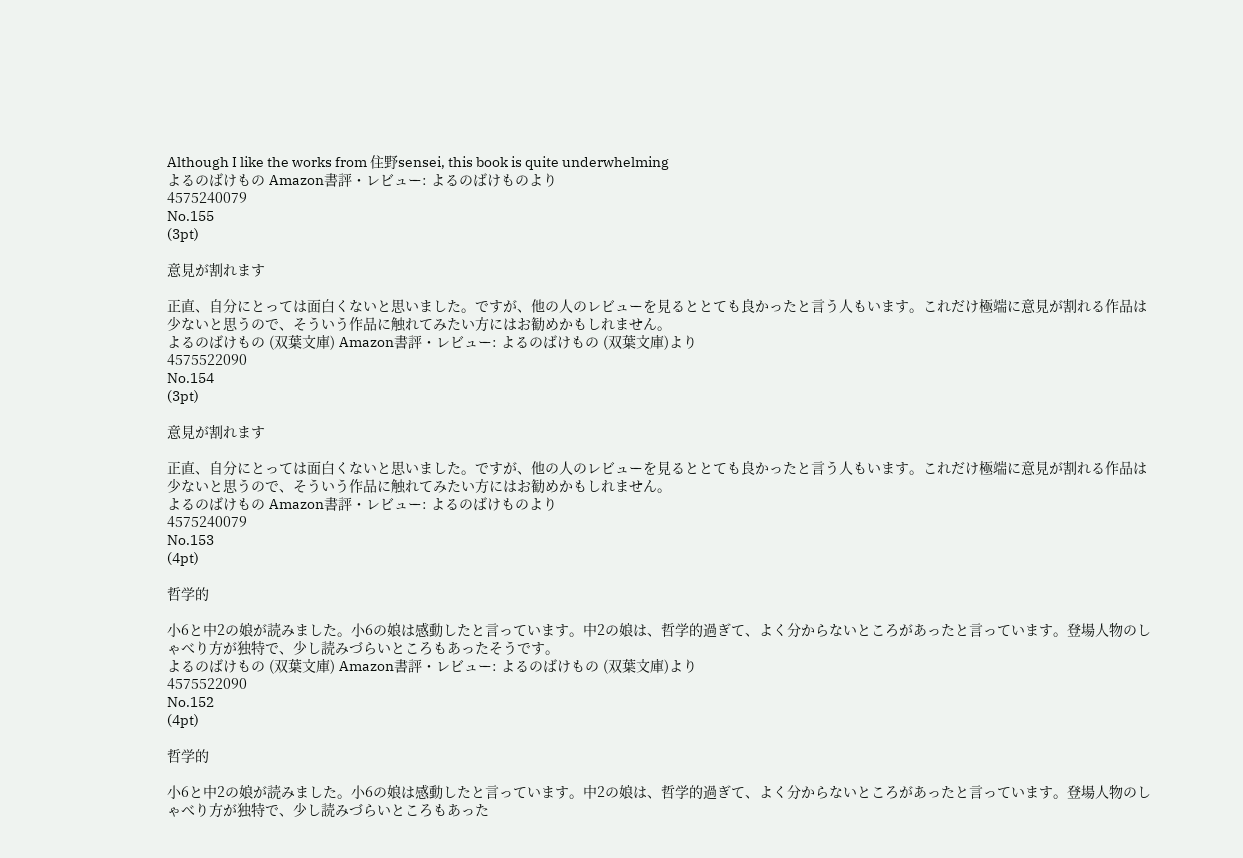Although I like the works from 住野sensei, this book is quite underwhelming
よるのばけもの Amazon書評・レビュー: よるのばけものより
4575240079
No.155
(3pt)

意見が割れます

正直、自分にとっては面白くないと思いました。ですが、他の人のレビューを見るととても良かったと言う人もいます。これだけ極端に意見が割れる作品は少ないと思うので、そういう作品に触れてみたい方にはお勧めかもしれません。
よるのばけもの (双葉文庫) Amazon書評・レビュー: よるのばけもの (双葉文庫)より
4575522090
No.154
(3pt)

意見が割れます

正直、自分にとっては面白くないと思いました。ですが、他の人のレビューを見るととても良かったと言う人もいます。これだけ極端に意見が割れる作品は少ないと思うので、そういう作品に触れてみたい方にはお勧めかもしれません。
よるのばけもの Amazon書評・レビュー: よるのばけものより
4575240079
No.153
(4pt)

哲学的

小6と中2の娘が読みました。小6の娘は感動したと言っています。中2の娘は、哲学的過ぎて、よく分からないところがあったと言っています。登場人物のしゃべり方が独特で、少し読みづらいところもあったそうです。
よるのばけもの (双葉文庫) Amazon書評・レビュー: よるのばけもの (双葉文庫)より
4575522090
No.152
(4pt)

哲学的

小6と中2の娘が読みました。小6の娘は感動したと言っています。中2の娘は、哲学的過ぎて、よく分からないところがあったと言っています。登場人物のしゃべり方が独特で、少し読みづらいところもあった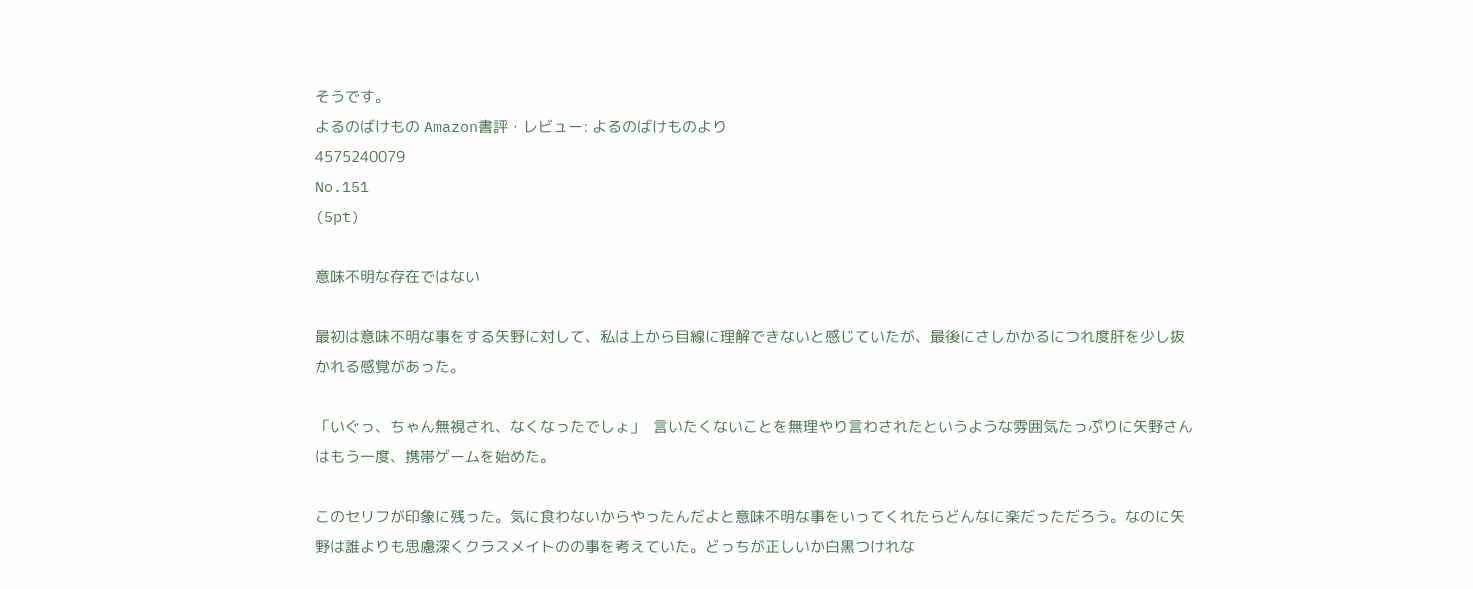そうです。
よるのばけもの Amazon書評・レビュー: よるのばけものより
4575240079
No.151
(5pt)

意味不明な存在ではない

最初は意味不明な事をする矢野に対して、私は上から目線に理解できないと感じていたが、最後にさしかかるにつれ度肝を少し抜かれる感覚があった。

「いぐっ、ちゃん無視され、なくなったでしょ」  言いたくないことを無理やり言わされたというような雰囲気たっぷりに矢野さんはもう一度、携帯ゲームを始めた。

このセリフが印象に残った。気に食わないからやったんだよと意味不明な事をいってくれたらどんなに楽だっただろう。なのに矢野は誰よりも思慮深くクラスメイトのの事を考えていた。どっちが正しいか白黒つけれな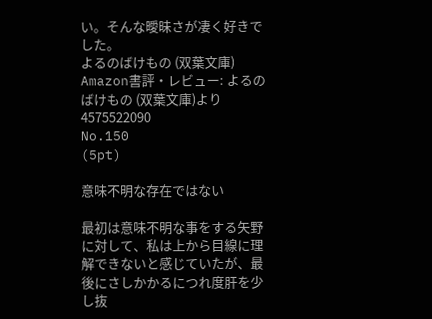い。そんな曖昧さが凄く好きでした。
よるのばけもの (双葉文庫) Amazon書評・レビュー: よるのばけもの (双葉文庫)より
4575522090
No.150
(5pt)

意味不明な存在ではない

最初は意味不明な事をする矢野に対して、私は上から目線に理解できないと感じていたが、最後にさしかかるにつれ度肝を少し抜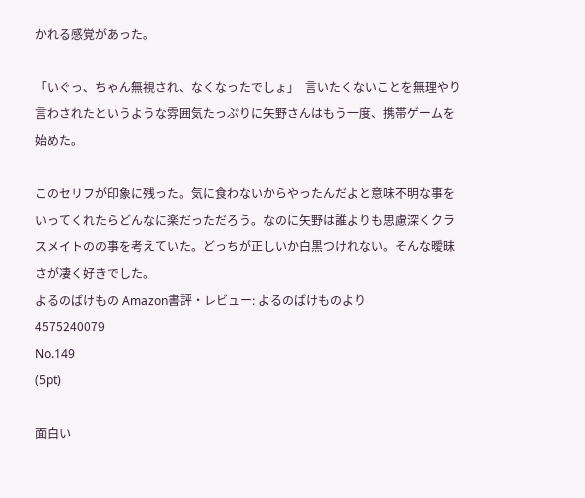かれる感覚があった。

「いぐっ、ちゃん無視され、なくなったでしょ」  言いたくないことを無理やり言わされたというような雰囲気たっぷりに矢野さんはもう一度、携帯ゲームを始めた。

このセリフが印象に残った。気に食わないからやったんだよと意味不明な事をいってくれたらどんなに楽だっただろう。なのに矢野は誰よりも思慮深くクラスメイトのの事を考えていた。どっちが正しいか白黒つけれない。そんな曖昧さが凄く好きでした。
よるのばけもの Amazon書評・レビュー: よるのばけものより
4575240079
No.149
(5pt)

面白い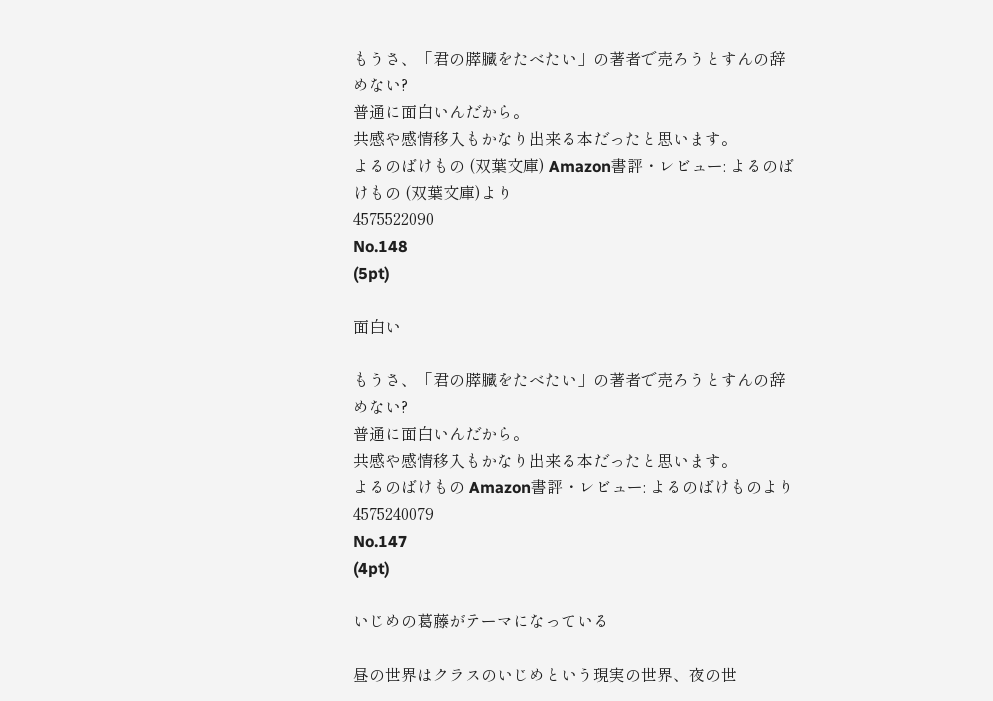もうさ、「君の膵臓をたべたい」の著者で売ろうとすんの辞めない?
普通に面白いんだから。
共感や感情移入もかなり出来る本だったと思います。
よるのばけもの (双葉文庫) Amazon書評・レビュー: よるのばけもの (双葉文庫)より
4575522090
No.148
(5pt)

面白い

もうさ、「君の膵臓をたべたい」の著者で売ろうとすんの辞めない?
普通に面白いんだから。
共感や感情移入もかなり出来る本だったと思います。
よるのばけもの Amazon書評・レビュー: よるのばけものより
4575240079
No.147
(4pt)

いじめの葛藤がテーマになっている

昼の世界はクラスのいじめという現実の世界、夜の世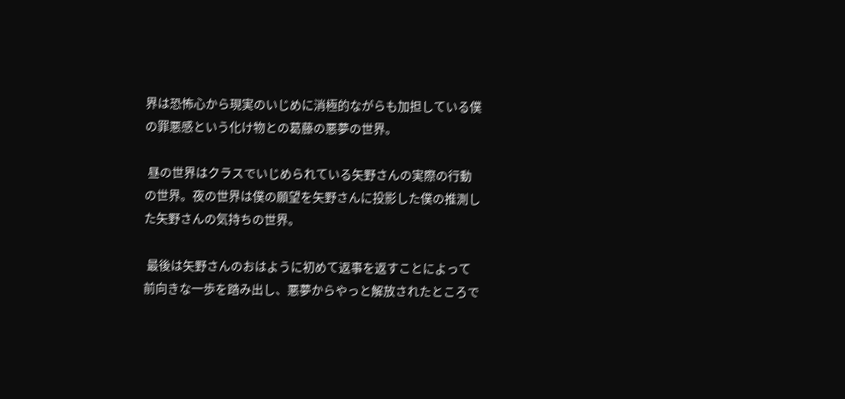界は恐怖心から現実のいじめに消極的ながらも加担している僕の罪悪感という化け物との葛藤の悪夢の世界。

 昼の世界はクラスでいじめられている矢野さんの実際の行動の世界。夜の世界は僕の願望を矢野さんに投影した僕の推測した矢野さんの気持ちの世界。

 最後は矢野さんのおはように初めて返事を返すことによって前向きな一歩を踏み出し、悪夢からやっと解放されたところで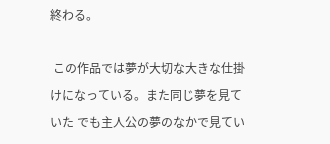終わる。

 この作品では夢が大切な大きな仕掛けになっている。また同じ夢を見ていた でも主人公の夢のなかで見てい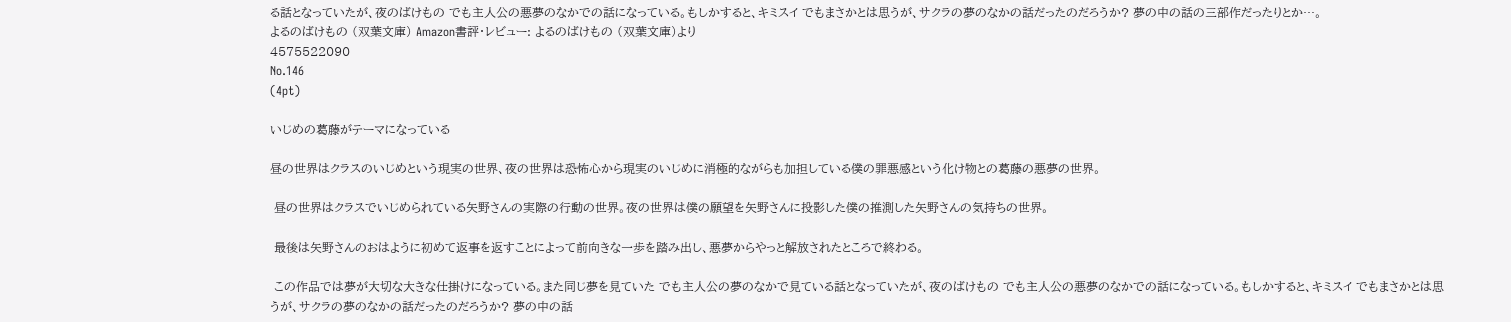る話となっていたが、夜のばけもの でも主人公の悪夢のなかでの話になっている。もしかすると、キミスイ でもまさかとは思うが、サクラの夢のなかの話だったのだろうか? 夢の中の話の三部作だったりとか…。
よるのばけもの (双葉文庫) Amazon書評・レビュー: よるのばけもの (双葉文庫)より
4575522090
No.146
(4pt)

いじめの葛藤がテーマになっている

昼の世界はクラスのいじめという現実の世界、夜の世界は恐怖心から現実のいじめに消極的ながらも加担している僕の罪悪感という化け物との葛藤の悪夢の世界。

 昼の世界はクラスでいじめられている矢野さんの実際の行動の世界。夜の世界は僕の願望を矢野さんに投影した僕の推測した矢野さんの気持ちの世界。

 最後は矢野さんのおはように初めて返事を返すことによって前向きな一歩を踏み出し、悪夢からやっと解放されたところで終わる。

 この作品では夢が大切な大きな仕掛けになっている。また同じ夢を見ていた でも主人公の夢のなかで見ている話となっていたが、夜のばけもの でも主人公の悪夢のなかでの話になっている。もしかすると、キミスイ でもまさかとは思うが、サクラの夢のなかの話だったのだろうか? 夢の中の話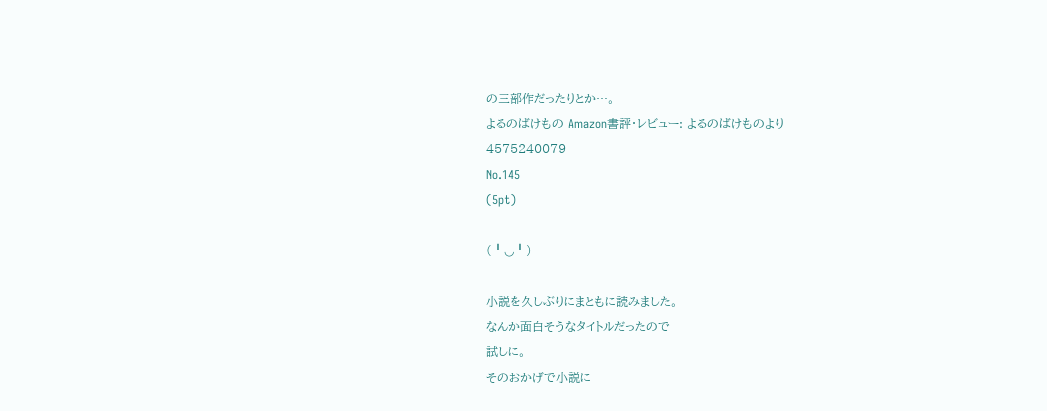の三部作だったりとか…。
よるのばけもの Amazon書評・レビュー: よるのばけものより
4575240079
No.145
(5pt)

(╹◡╹)

小説を久しぶりにまともに読みました。
なんか面白そうなタイトルだったので
試しに。
そのおかげで小説に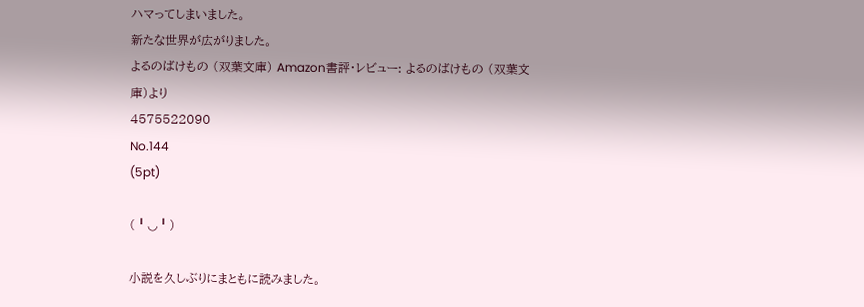ハマってしまいました。
新たな世界が広がりました。
よるのばけもの (双葉文庫) Amazon書評・レビュー: よるのばけもの (双葉文庫)より
4575522090
No.144
(5pt)

(╹◡╹)

小説を久しぶりにまともに読みました。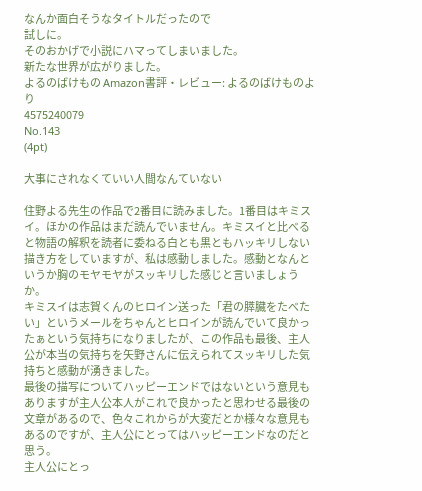なんか面白そうなタイトルだったので
試しに。
そのおかげで小説にハマってしまいました。
新たな世界が広がりました。
よるのばけもの Amazon書評・レビュー: よるのばけものより
4575240079
No.143
(4pt)

大事にされなくていい人間なんていない

住野よる先生の作品で2番目に読みました。1番目はキミスイ。ほかの作品はまだ読んでいません。キミスイと比べると物語の解釈を読者に委ねる白とも黒ともハッキリしない描き方をしていますが、私は感動しました。感動となんというか胸のモヤモヤがスッキリした感じと言いましょうか。
キミスイは志賀くんのヒロイン送った「君の膵臓をたべたい」というメールをちゃんとヒロインが読んでいて良かったぁという気持ちになりましたが、この作品も最後、主人公が本当の気持ちを矢野さんに伝えられてスッキリした気持ちと感動が湧きました。
最後の描写についてハッピーエンドではないという意見もありますが主人公本人がこれで良かったと思わせる最後の文章があるので、色々これからが大変だとか様々な意見もあるのですが、主人公にとってはハッピーエンドなのだと思う。
主人公にとっ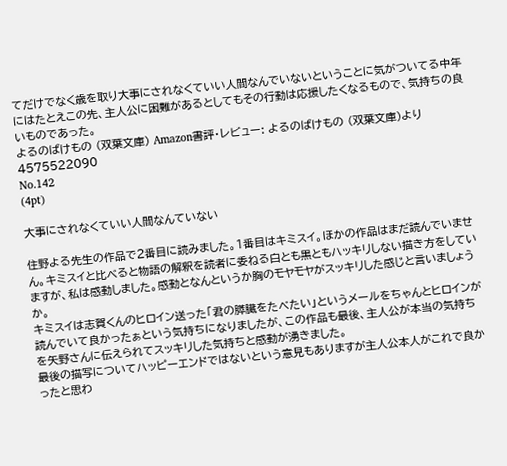てだけでなく歳を取り大事にされなくていい人間なんでいないということに気がついてる中年にはたとえこの先、主人公に困難があるとしてもその行動は応援したくなるもので、気持ちの良いものであった。
よるのばけもの (双葉文庫) Amazon書評・レビュー: よるのばけもの (双葉文庫)より
4575522090
No.142
(4pt)

大事にされなくていい人間なんていない

住野よる先生の作品で2番目に読みました。1番目はキミスイ。ほかの作品はまだ読んでいません。キミスイと比べると物語の解釈を読者に委ねる白とも黒ともハッキリしない描き方をしていますが、私は感動しました。感動となんというか胸のモヤモヤがスッキリした感じと言いましょうか。
キミスイは志賀くんのヒロイン送った「君の膵臓をたべたい」というメールをちゃんとヒロインが読んでいて良かったぁという気持ちになりましたが、この作品も最後、主人公が本当の気持ちを矢野さんに伝えられてスッキリした気持ちと感動が湧きました。
最後の描写についてハッピーエンドではないという意見もありますが主人公本人がこれで良かったと思わ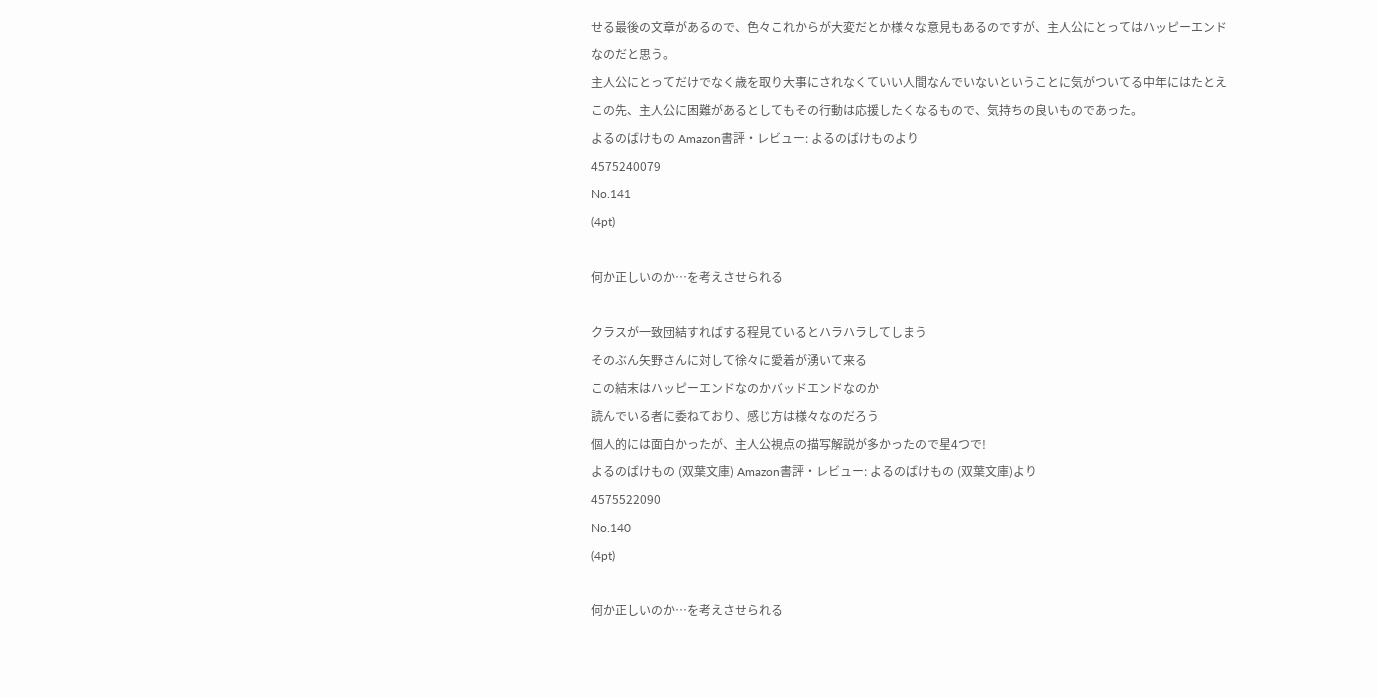せる最後の文章があるので、色々これからが大変だとか様々な意見もあるのですが、主人公にとってはハッピーエンドなのだと思う。
主人公にとってだけでなく歳を取り大事にされなくていい人間なんでいないということに気がついてる中年にはたとえこの先、主人公に困難があるとしてもその行動は応援したくなるもので、気持ちの良いものであった。
よるのばけもの Amazon書評・レビュー: よるのばけものより
4575240079
No.141
(4pt)

何か正しいのか…を考えさせられる

クラスが一致団結すればする程見ているとハラハラしてしまう
そのぶん矢野さんに対して徐々に愛着が湧いて来る
この結末はハッピーエンドなのかバッドエンドなのか
読んでいる者に委ねており、感じ方は様々なのだろう
個人的には面白かったが、主人公視点の描写解説が多かったので星4つで!
よるのばけもの (双葉文庫) Amazon書評・レビュー: よるのばけもの (双葉文庫)より
4575522090
No.140
(4pt)

何か正しいのか…を考えさせられる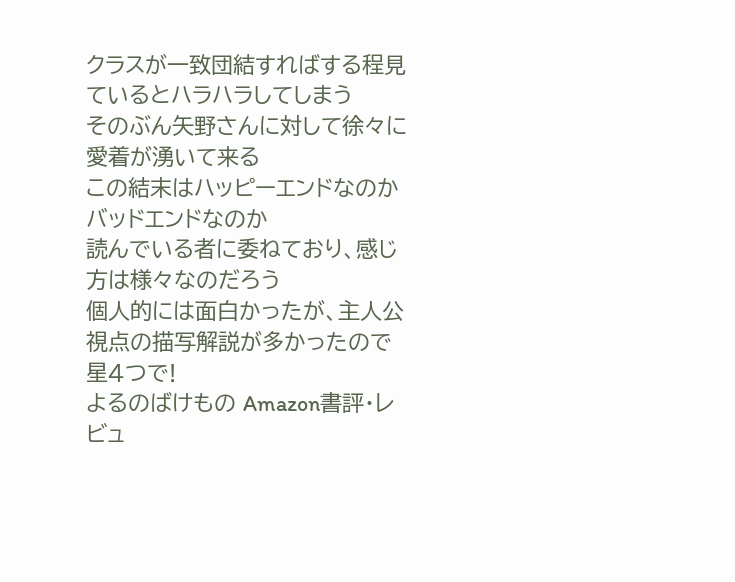クラスが一致団結すればする程見ているとハラハラしてしまう
そのぶん矢野さんに対して徐々に愛着が湧いて来る
この結末はハッピーエンドなのかバッドエンドなのか
読んでいる者に委ねており、感じ方は様々なのだろう
個人的には面白かったが、主人公視点の描写解説が多かったので星4つで!
よるのばけもの Amazon書評・レビュ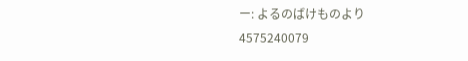ー: よるのばけものより
4575240079